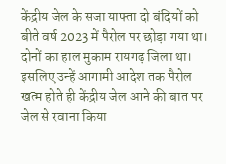केंद्रीय जेल के सजा याफ्ता दो बंदियों को बीते वर्ष 2023 में पैरोल पर छोड़ा गया था। दोनों का हाल मुकाम रायगढ़ जिला था। इसलिए उन्हें आगामी आदेश तक पैरोल खत्म होते ही केंद्रीय जेल आने की बात पर जेल से रवाना किया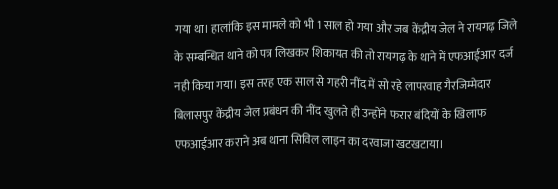गया था। हालांकि इस मामले को भी 1 साल हो गया और जब केंद्रीय जेल ने रायगढ़ जिले के सम्बन्धित थाने को पत्र लिखकर शिकायत की तो रायगढ़ के थाने में एफआईआर दर्ज नही किया गया। इस तरह एक साल से गहरी नींद में सो रहे लापरवाह गैरजिम्मेदार बिलासपुर केंद्रीय जेल प्रबंधन की नींद खुलते ही उन्होंने फरार बंदियों के खिलाफ एफआईआर कराने अब थाना सिविल लाइन का दरवाजा खटखटाया।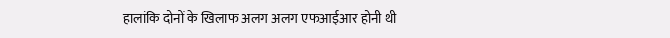हालांकि दोनों के खिलाफ अलग अलग एफआईआर होनी थी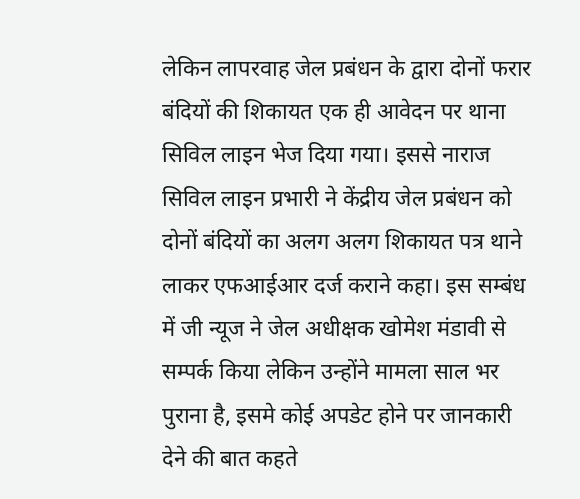लेकिन लापरवाह जेल प्रबंधन के द्वारा दोनों फरार बंदियों की शिकायत एक ही आवेदन पर थाना सिविल लाइन भेज दिया गया। इससे नाराज सिविल लाइन प्रभारी ने केंद्रीय जेल प्रबंधन को दोनों बंदियों का अलग अलग शिकायत पत्र थाने लाकर एफआईआर दर्ज कराने कहा। इस सम्बंध में जी न्यूज ने जेल अधीक्षक खोमेश मंडावी से सम्पर्क किया लेकिन उन्होंने मामला साल भर पुराना है, इसमे कोई अपडेट होने पर जानकारी देने की बात कहते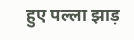हुए पल्ला झाड़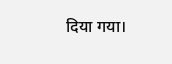दिया गया।